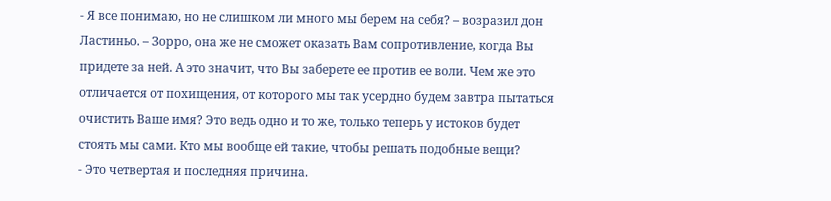- Я все понимаю, но не слишком ли много мы берем на себя? – возразил дон Ластиньо. – Зорро, она же не сможет оказать Вам сопротивление, когда Вы придете за ней. А это значит, что Вы заберете ее против ее воли. Чем же это отличается от похищения, от которого мы так усердно будем завтра пытаться очистить Ваше имя? Это ведь одно и то же, только теперь у истоков будет стоять мы сами. Кто мы вообще ей такие, чтобы решать подобные вещи?
- Это четвертая и последняя причина.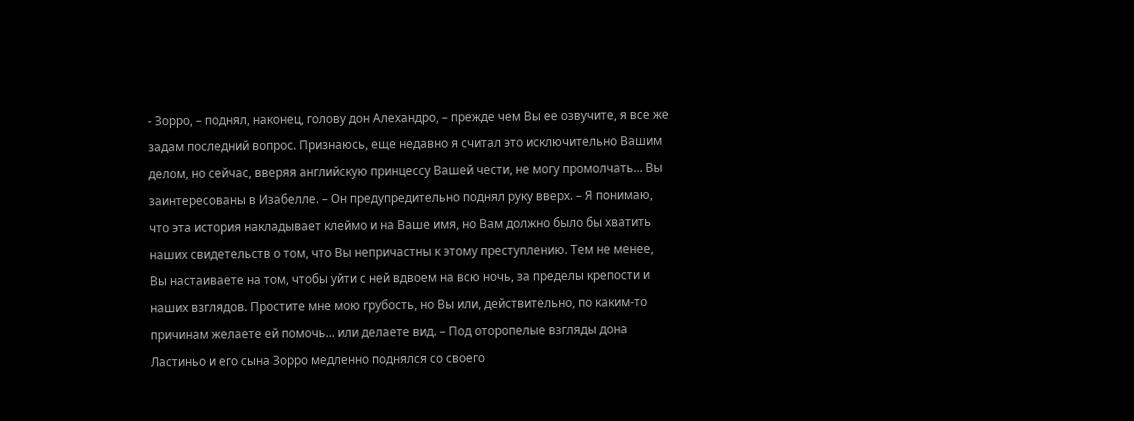- Зорро, – поднял, наконец, голову дон Алехандро, – прежде чем Вы ее озвучите, я все же задам последний вопрос. Признаюсь, еще недавно я считал это исключительно Вашим делом, но сейчас, вверяя английскую принцессу Вашей чести, не могу промолчать... Вы заинтересованы в Изабелле. – Он предупредительно поднял руку вверх. – Я понимаю, что эта история накладывает клеймо и на Ваше имя, но Вам должно было бы хватить наших свидетельств о том, что Вы непричастны к этому преступлению. Тем не менее, Вы настаиваете на том, чтобы уйти с ней вдвоем на всю ночь, за пределы крепости и наших взглядов. Простите мне мою грубость, но Вы или, действительно, по каким-то причинам желаете ей помочь... или делаете вид. – Под оторопелые взгляды дона Ластиньо и его сына Зорро медленно поднялся со своего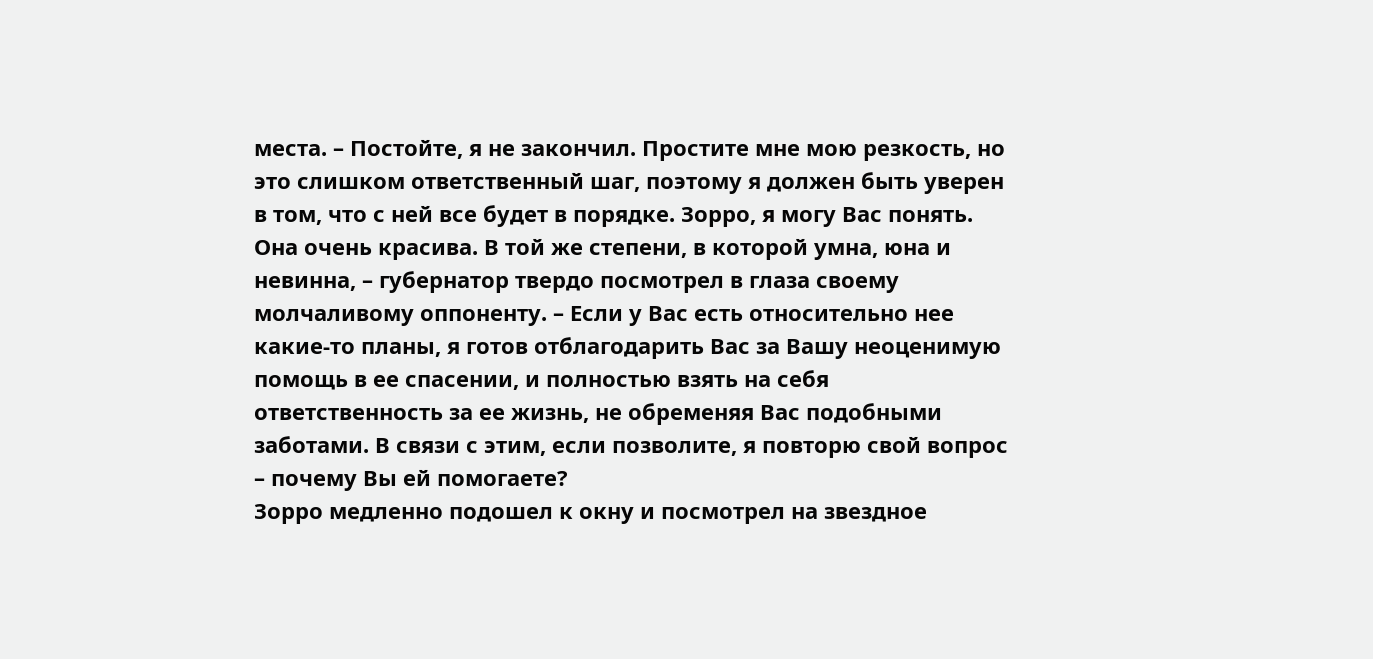места. – Постойте, я не закончил. Простите мне мою резкость, но это слишком ответственный шаг, поэтому я должен быть уверен в том, что с ней все будет в порядке. Зорро, я могу Вас понять. Она очень красива. В той же степени, в которой умна, юна и невинна, – губернатор твердо посмотрел в глаза своему молчаливому оппоненту. – Если у Вас есть относительно нее какие-то планы, я готов отблагодарить Вас за Вашу неоценимую помощь в ее спасении, и полностью взять на себя ответственность за ее жизнь, не обременяя Вас подобными заботами. В связи с этим, если позволите, я повторю свой вопрос – почему Вы ей помогаете?
Зорро медленно подошел к окну и посмотрел на звездное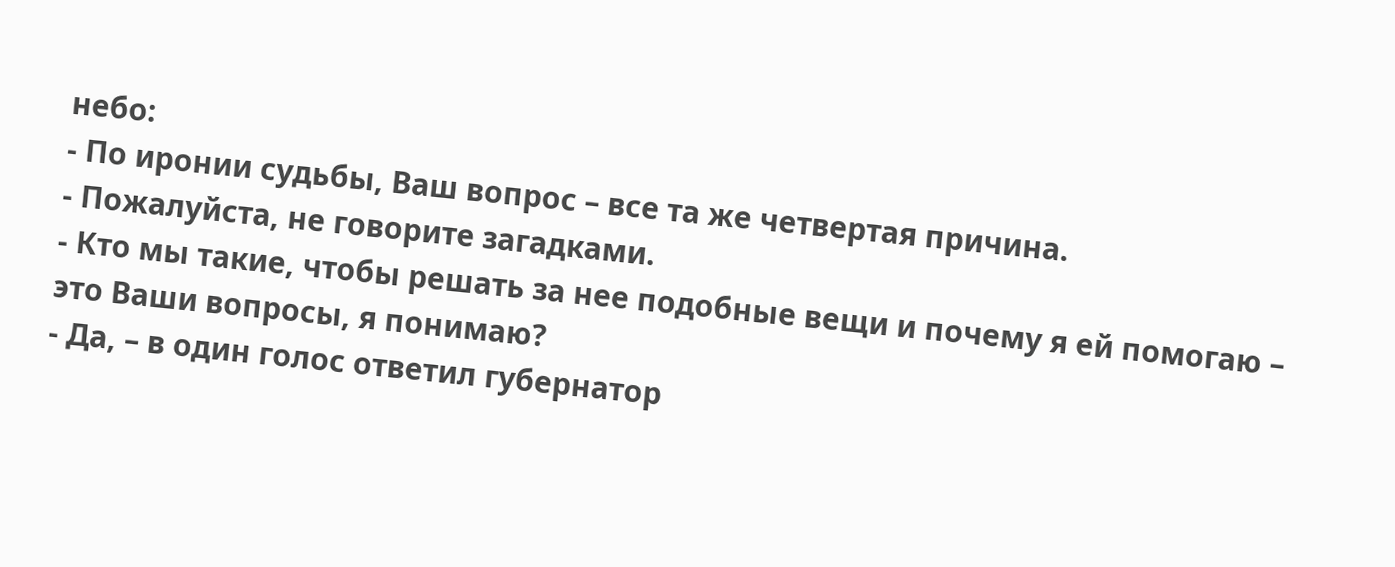небо:
- По иронии судьбы, Ваш вопрос – все та же четвертая причина.
- Пожалуйста, не говорите загадками.
- Кто мы такие, чтобы решать за нее подобные вещи и почему я ей помогаю – это Ваши вопросы, я понимаю?
- Да, – в один голос ответил губернатор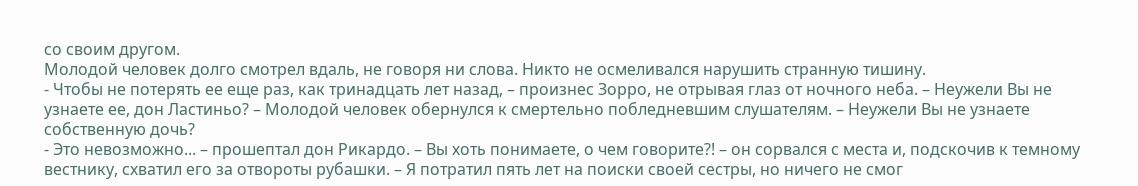со своим другом.
Молодой человек долго смотрел вдаль, не говоря ни слова. Никто не осмеливался нарушить странную тишину.
- Чтобы не потерять ее еще раз, как тринадцать лет назад, – произнес Зорро, не отрывая глаз от ночного неба. – Неужели Вы не узнаете ее, дон Ластиньо? – Молодой человек обернулся к смертельно побледневшим слушателям. – Неужели Вы не узнаете собственную дочь?
- Это невозможно... – прошептал дон Рикардо. – Вы хоть понимаете, о чем говорите?! – он сорвался с места и, подскочив к темному вестнику, схватил его за отвороты рубашки. – Я потратил пять лет на поиски своей сестры, но ничего не смог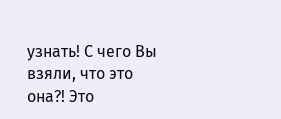узнать! С чего Вы взяли, что это она?! Это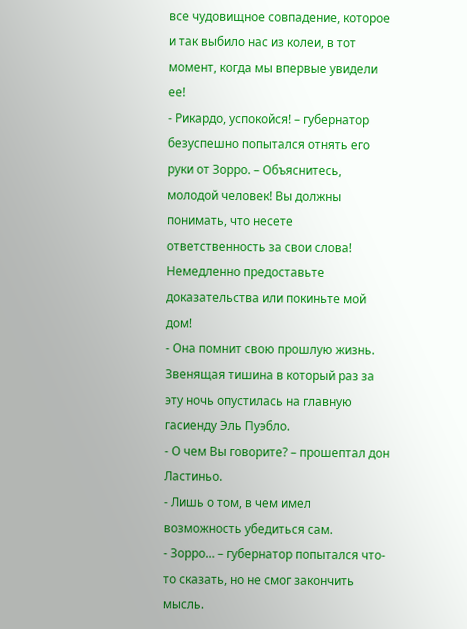все чудовищное совпадение, которое и так выбило нас из колеи, в тот момент, когда мы впервые увидели ее!
- Рикардо, успокойся! – губернатор безуспешно попытался отнять его руки от Зорро. – Объяснитесь, молодой человек! Вы должны понимать, что несете ответственность за свои слова! Немедленно предоставьте доказательства или покиньте мой дом!
- Она помнит свою прошлую жизнь.
Звенящая тишина в который раз за эту ночь опустилась на главную гасиенду Эль Пуэбло.
- О чем Вы говорите? – прошептал дон Ластиньо.
- Лишь о том, в чем имел возможность убедиться сам.
- Зорро… – губернатор попытался что-то сказать, но не смог закончить мысль.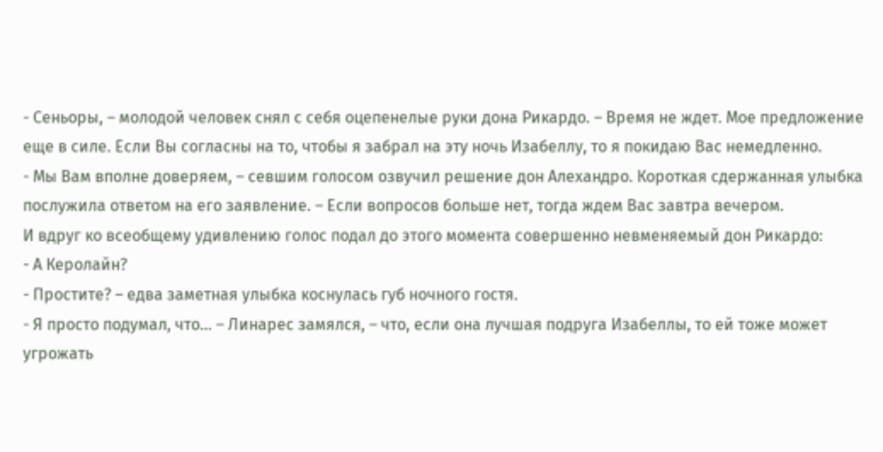- Сеньоры, – молодой человек снял с себя оцепенелые руки дона Рикардо. – Время не ждет. Мое предложение еще в силе. Если Вы согласны на то, чтобы я забрал на эту ночь Изабеллу, то я покидаю Вас немедленно.
- Мы Вам вполне доверяем, – севшим голосом озвучил решение дон Алехандро. Короткая сдержанная улыбка послужила ответом на его заявление. – Если вопросов больше нет, тогда ждем Вас завтра вечером.
И вдруг ко всеобщему удивлению голос подал до этого момента совершенно невменяемый дон Рикардо:
- А Керолайн?
- Простите? – едва заметная улыбка коснулась губ ночного гостя.
- Я просто подумал, что… – Линарес замялся, – что, если она лучшая подруга Изабеллы, то ей тоже может угрожать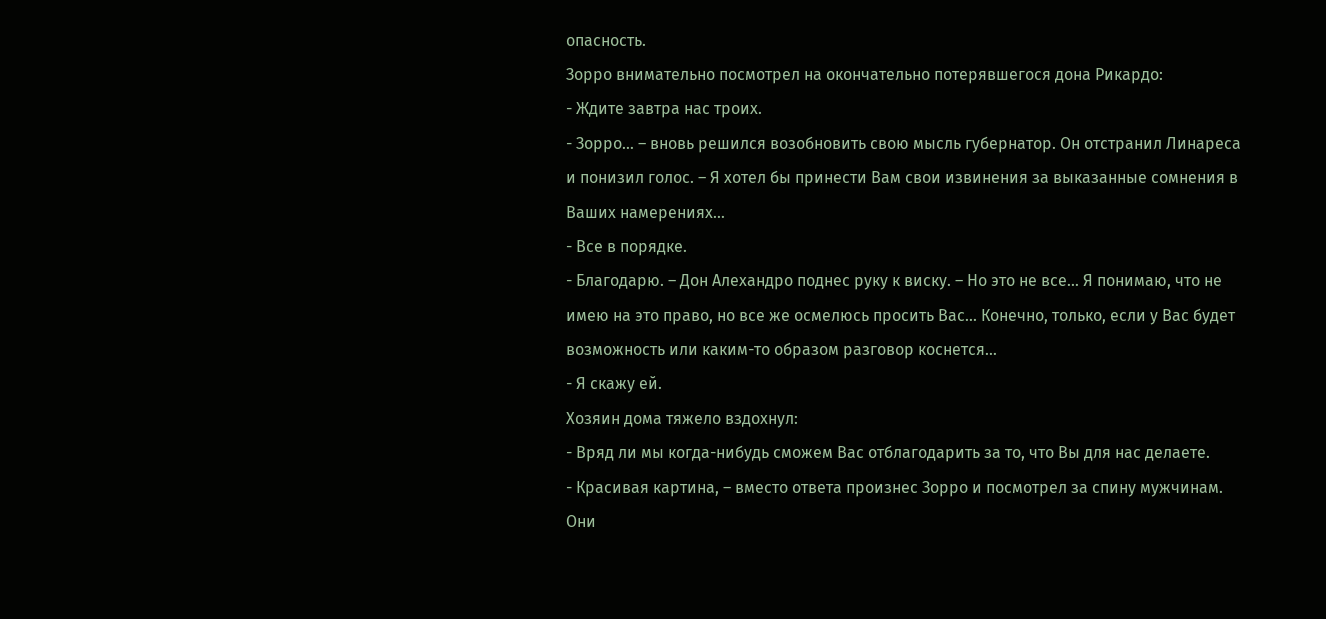опасность.
Зорро внимательно посмотрел на окончательно потерявшегося дона Рикардо:
- Ждите завтра нас троих.
- Зорро… – вновь решился возобновить свою мысль губернатор. Он отстранил Линареса и понизил голос. – Я хотел бы принести Вам свои извинения за выказанные сомнения в Ваших намерениях…
- Все в порядке.
- Благодарю. – Дон Алехандро поднес руку к виску. – Но это не все… Я понимаю, что не имею на это право, но все же осмелюсь просить Вас... Конечно, только, если у Вас будет возможность или каким-то образом разговор коснется…
- Я скажу ей.
Хозяин дома тяжело вздохнул:
- Вряд ли мы когда-нибудь сможем Вас отблагодарить за то, что Вы для нас делаете.
- Красивая картина, – вместо ответа произнес Зорро и посмотрел за спину мужчинам.
Они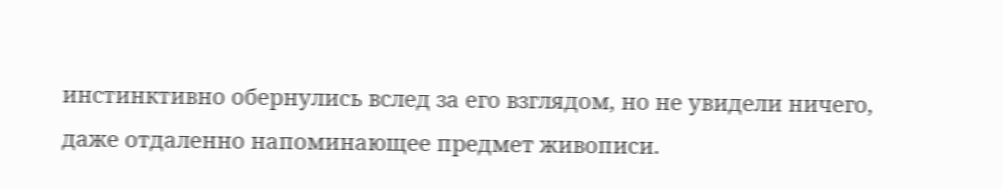инстинктивно обернулись вслед за его взглядом, но не увидели ничего, даже отдаленно напоминающее предмет живописи.